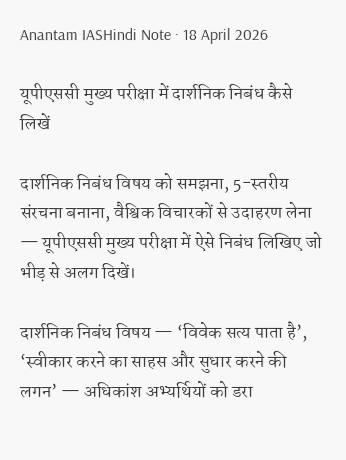Anantam IASHindi Note · 18 April 2026

यूपीएससी मुख्य परीक्षा में दार्शनिक निबंध कैसे लिखें

दार्शनिक निबंध विषय को समझना, 5-स्तरीय संरचना बनाना, वैश्विक विचारकों से उदाहरण लेना — यूपीएससी मुख्य परीक्षा में ऐसे निबंध लिखिए जो भीड़ से अलग दिखें।

दार्शनिक निबंध विषय — ‘विवेक सत्य पाता है’, ‘स्वीकार करने का साहस और सुधार करने की लगन’ — अधिकांश अभ्यर्थियों को डरा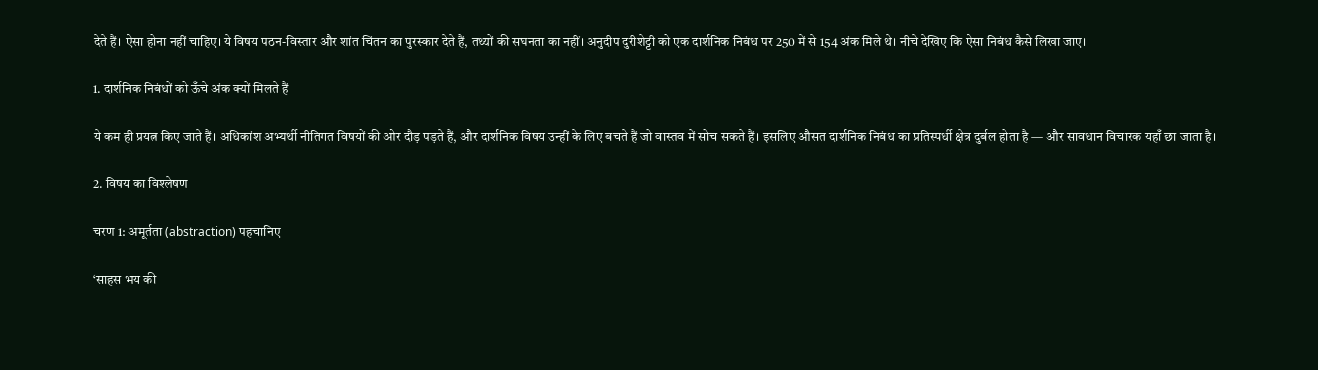देते हैं। ऐसा होना नहीं चाहिए। ये विषय पठन-विस्तार और शांत चिंतन का पुरस्कार देते हैं, तथ्यों की सघनता का नहीं। अनुदीप दुरीशेट्टी को एक दार्शनिक निबंध पर 250 में से 154 अंक मिले थे। नीचे देखिए कि ऐसा निबंध कैसे लिखा जाए।

1. दार्शनिक निबंधों को ऊँचे अंक क्यों मिलते हैं

ये कम ही प्रयत्न किए जाते हैं। अधिकांश अभ्यर्थी नीतिगत विषयों की ओर दौड़ पड़ते हैं, और दार्शनिक विषय उन्हीं के लिए बचते हैं जो वास्तव में सोच सकते हैं। इसलिए औसत दार्शनिक निबंध का प्रतिस्पर्धी क्षेत्र दुर्बल होता है — और सावधान विचारक यहाँ छा जाता है।

2. विषय का विश्लेषण

चरण 1: अमूर्तता (abstraction) पहचानिए

‘साहस भय की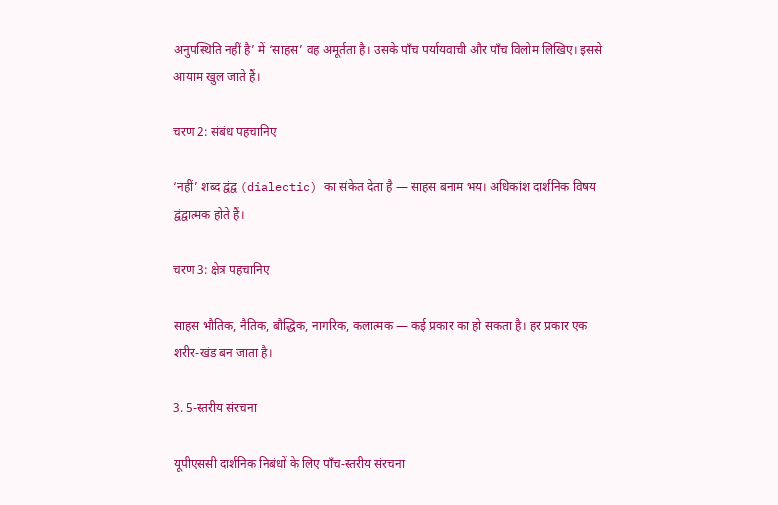अनुपस्थिति नहीं है’ में ‘साहस’ वह अमूर्तता है। उसके पाँच पर्यायवाची और पाँच विलोम लिखिए। इससे आयाम खुल जाते हैं।

चरण 2: संबंध पहचानिए

‘नहीं’ शब्द द्वंद्व (dialectic) का संकेत देता है — साहस बनाम भय। अधिकांश दार्शनिक विषय द्वंद्वात्मक होते हैं।

चरण 3: क्षेत्र पहचानिए

साहस भौतिक, नैतिक, बौद्धिक, नागरिक, कलात्मक — कई प्रकार का हो सकता है। हर प्रकार एक शरीर-खंड बन जाता है।

3. 5-स्तरीय संरचना

यूपीएससी दार्शनिक निबंधों के लिए पाँच-स्तरीय संरचना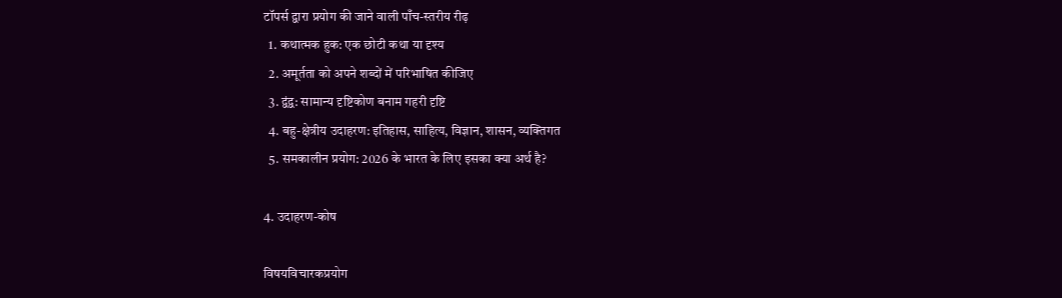टॉपर्स द्वारा प्रयोग की जाने वाली पाँच-स्तरीय रीढ़
  1. कथात्मक हुक: एक छोटी कथा या दृश्य
  2. अमूर्तता को अपने शब्दों में परिभाषित कीजिए
  3. द्वंद्व: सामान्य दृष्टिकोण बनाम गहरी दृष्टि
  4. बहु-क्षेत्रीय उदाहरण: इतिहास, साहित्य, विज्ञान, शासन, व्यक्तिगत
  5. समकालीन प्रयोग: 2026 के भारत के लिए इसका क्या अर्थ है?

4. उदाहरण-कोष

विषयविचारकप्रयोग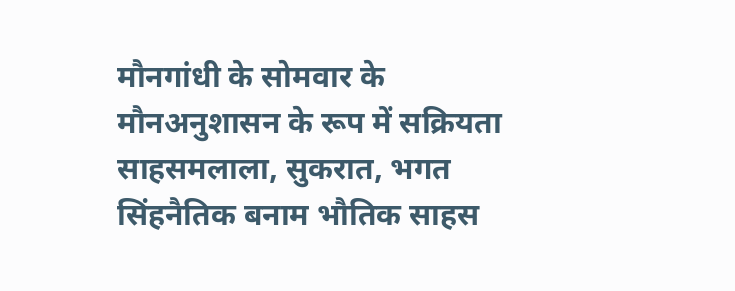मौनगांधी के सोमवार के मौनअनुशासन के रूप में सक्रियता
साहसमलाला, सुकरात, भगत सिंहनैतिक बनाम भौतिक साहस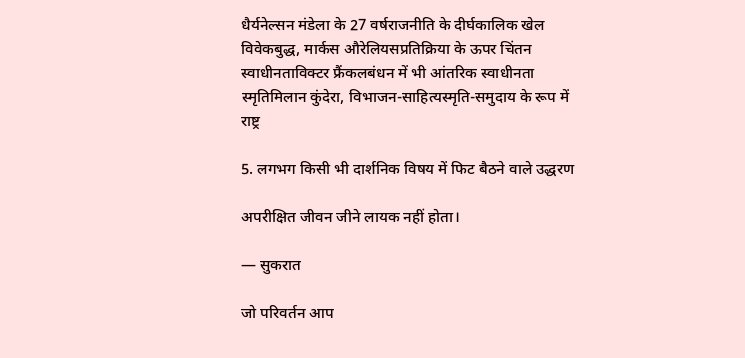धैर्यनेल्सन मंडेला के 27 वर्षराजनीति के दीर्घकालिक खेल
विवेकबुद्ध, मार्कस औरेलियसप्रतिक्रिया के ऊपर चिंतन
स्वाधीनताविक्टर फ्रैंकलबंधन में भी आंतरिक स्वाधीनता
स्मृतिमिलान कुंदेरा, विभाजन-साहित्यस्मृति-समुदाय के रूप में राष्ट्र

5. लगभग किसी भी दार्शनिक विषय में फिट बैठने वाले उद्धरण

अपरीक्षित जीवन जीने लायक नहीं होता।

— सुकरात

जो परिवर्तन आप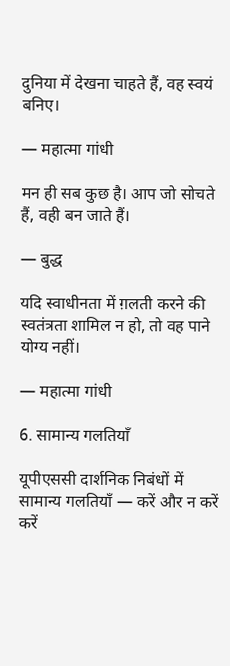दुनिया में देखना चाहते हैं, वह स्वयं बनिए।

— महात्मा गांधी

मन ही सब कुछ है। आप जो सोचते हैं, वही बन जाते हैं।

— बुद्ध

यदि स्वाधीनता में ग़लती करने की स्वतंत्रता शामिल न हो, तो वह पाने योग्य नहीं।

— महात्मा गांधी

6. सामान्य गलतियाँ

यूपीएससी दार्शनिक निबंधों में सामान्य गलतियाँ — करें और न करें
करें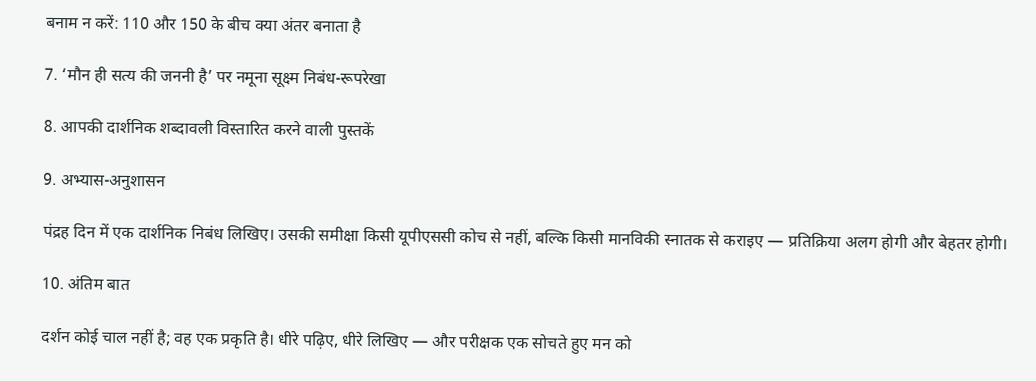बनाम न करें: 110 और 150 के बीच क्या अंतर बनाता है

7. ‘मौन ही सत्य की जननी है’ पर नमूना सूक्ष्म निबंध-रूपरेखा

8. आपकी दार्शनिक शब्दावली विस्तारित करने वाली पुस्तकें

9. अभ्यास-अनुशासन

पंद्रह दिन में एक दार्शनिक निबंध लिखिए। उसकी समीक्षा किसी यूपीएससी कोच से नहीं, बल्कि किसी मानविकी स्नातक से कराइए — प्रतिक्रिया अलग होगी और बेहतर होगी।

10. अंतिम बात

दर्शन कोई चाल नहीं है; वह एक प्रकृति है। धीरे पढ़िए, धीरे लिखिए — और परीक्षक एक सोचते हुए मन को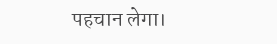पहचान लेगा।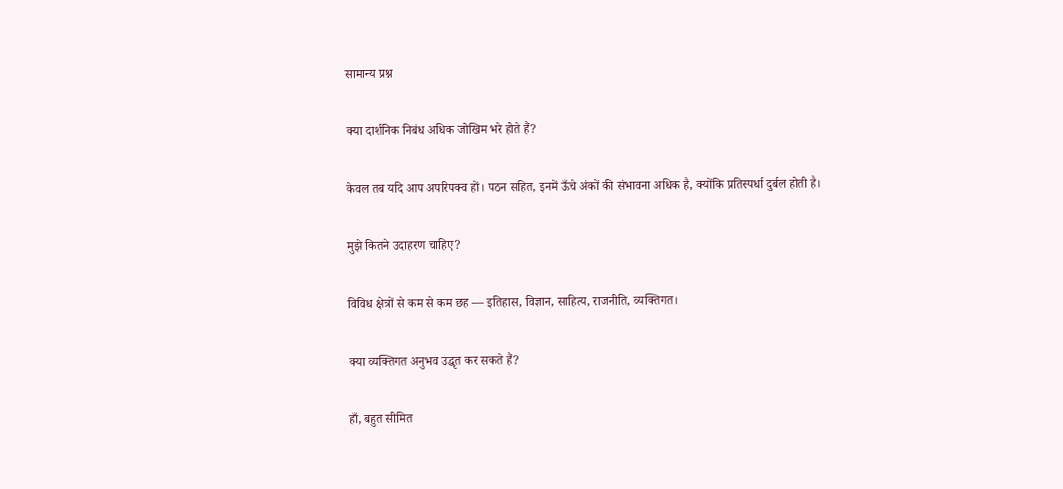सामान्य प्रश्न

क्या दार्शनिक निबंध अधिक जोखिम भरे होते हैं?

केवल तब यदि आप अपरिपक्व हों। पठन सहित, इनमें ऊँचे अंकों की संभावना अधिक है, क्योंकि प्रतिस्पर्धा दुर्बल होती है।

मुझे कितने उदाहरण चाहिए?

विविध क्षेत्रों से कम से कम छह — इतिहास, विज्ञान, साहित्य, राजनीति, व्यक्तिगत।

क्या व्यक्तिगत अनुभव उद्धृत कर सकते हैं?

हाँ, बहुत सीमित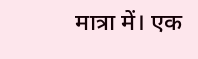मात्रा में। एक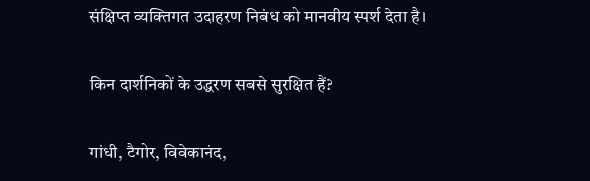संक्षिप्त व्यक्तिगत उदाहरण निबंध को मानवीय स्पर्श देता है।

किन दार्शनिकों के उद्धरण सबसे सुरक्षित हैं?

गांधी, टैगोर, विवेकानंद,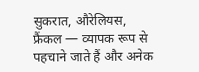सुकरात, औरेलियस, फ्रैंकल — व्यापक रूप से पहचाने जाते हैं और अनेक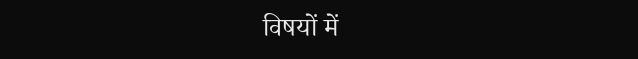विषयों में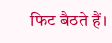फिट बैठते हैं।